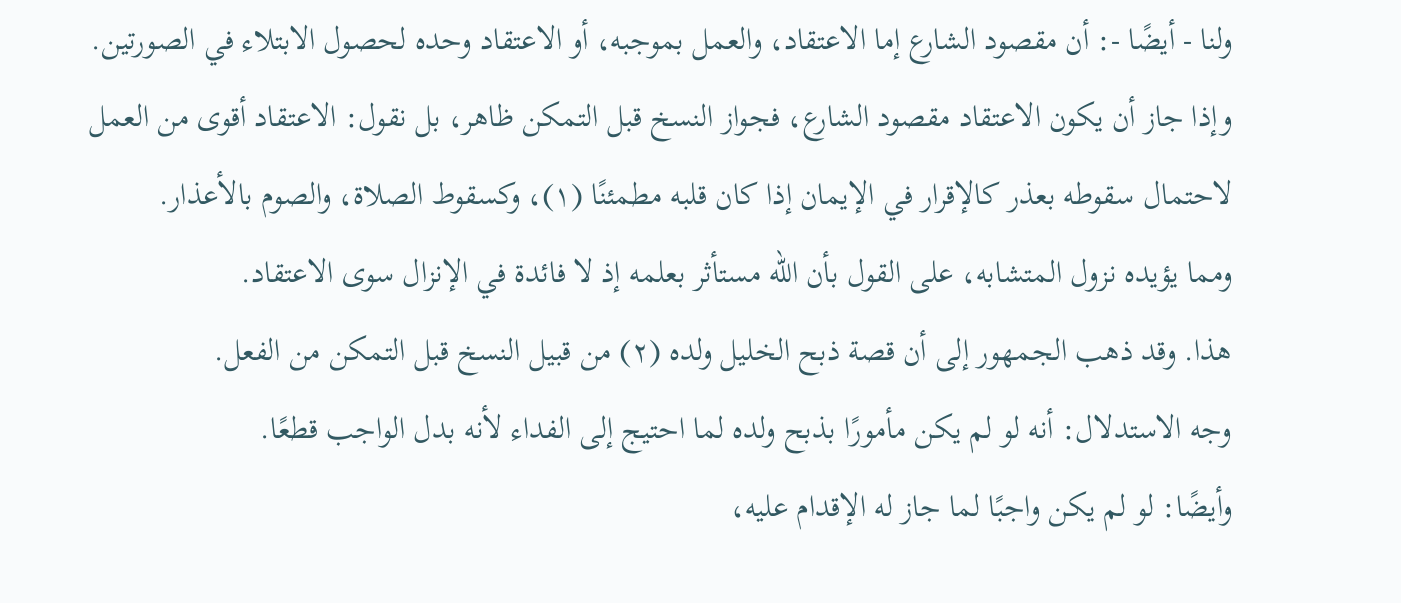ولنا - أيضًا -: أن مقصود الشارع إما الاعتقاد، والعمل بموجبه، أو الاعتقاد وحده لحصول الابتلاء في الصورتين.
وإذا جاز أن يكون الاعتقاد مقصود الشارع، فجواز النسخ قبل التمكن ظاهر، بل نقول: الاعتقاد أقوى من العمل لاحتمال سقوطه بعذر كالإقرار في الإيمان إذا كان قلبه مطمئنًا (١)، وكسقوط الصلاة، والصوم بالأعذار.
ومما يؤيده نزول المتشابه، على القول بأن الله مستأثر بعلمه إذ لا فائدة في الإنزال سوى الاعتقاد.
هذا. وقد ذهب الجمهور إلى أن قصة ذبح الخليل ولده (٢) من قبيل النسخ قبل التمكن من الفعل.
وجه الاستدلال: أنه لو لم يكن مأمورًا بذبح ولده لما احتيج إلى الفداء لأنه بدل الواجب قطعًا.
وأيضًا: لو لم يكن واجبًا لما جاز له الإقدام عليه،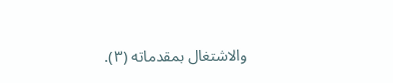والاشتغال بمقدماته (٣).